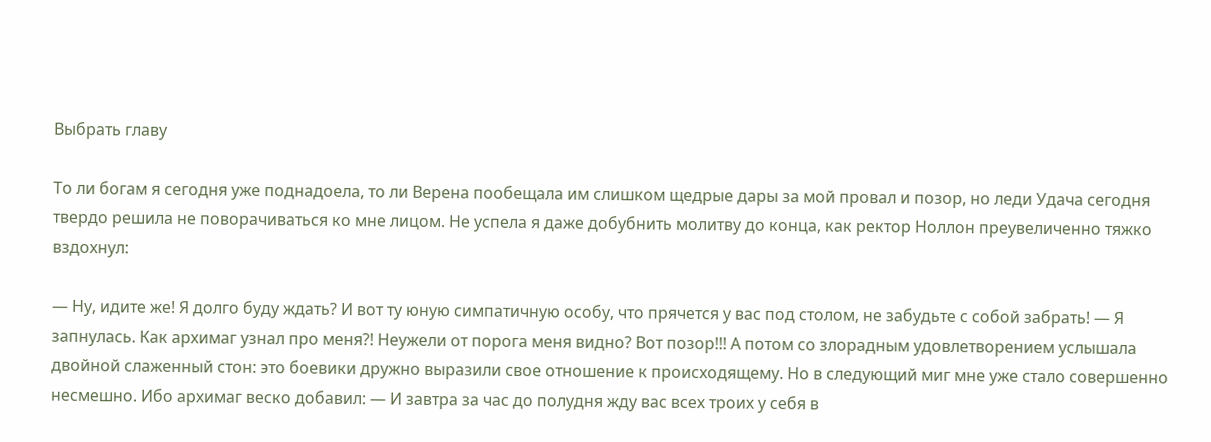Выбрать главу

То ли богам я сегодня уже поднадоела, то ли Верена пообещала им слишком щедрые дары за мой провал и позор, но леди Удача сегодня твердо решила не поворачиваться ко мне лицом. Не успела я даже добубнить молитву до конца, как ректор Ноллон преувеличенно тяжко вздохнул:

— Ну, идите же! Я долго буду ждать? И вот ту юную симпатичную особу, что прячется у вас под столом, не забудьте с собой забрать! — Я запнулась. Как архимаг узнал про меня?! Неужели от порога меня видно? Вот позор!!! А потом со злорадным удовлетворением услышала двойной слаженный стон: это боевики дружно выразили свое отношение к происходящему. Но в следующий миг мне уже стало совершенно несмешно. Ибо архимаг веско добавил: — И завтра за час до полудня жду вас всех троих у себя в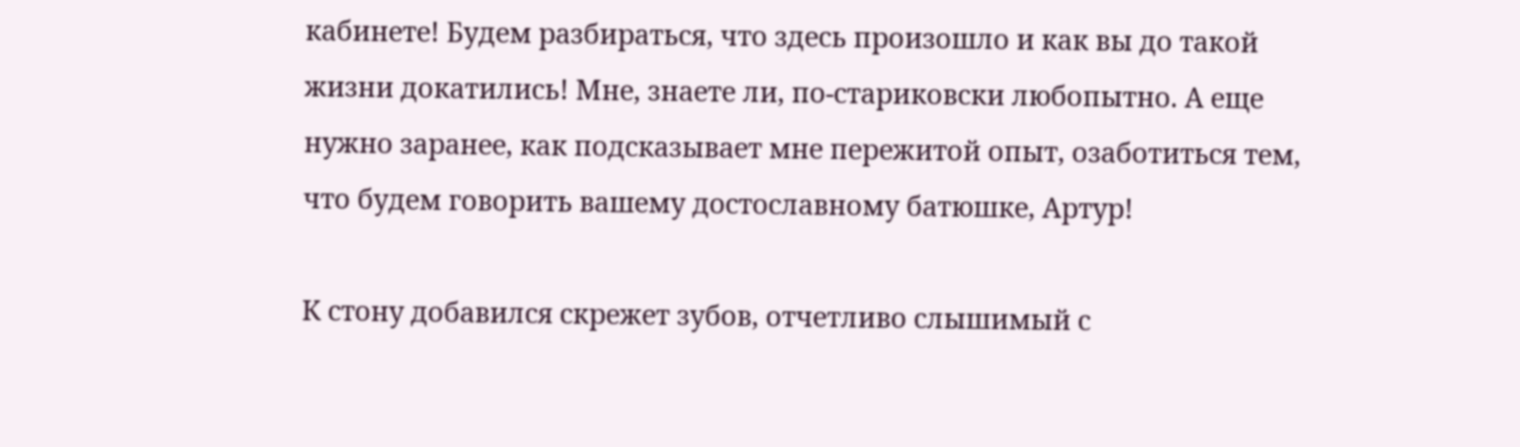кабинете! Будем разбираться, что здесь произошло и как вы до такой жизни докатились! Мне, знаете ли, по-стариковски любопытно. А еще нужно заранее, как подсказывает мне пережитой опыт, озаботиться тем, что будем говорить вашему достославному батюшке, Артур!

К стону добавился скрежет зубов, отчетливо слышимый с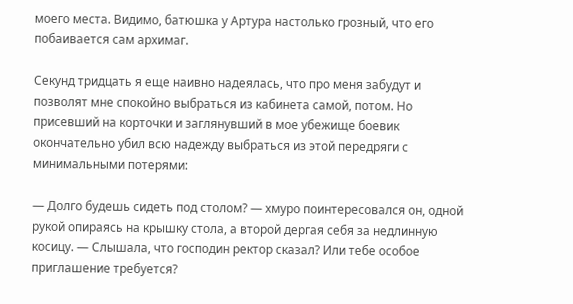моего места. Видимо, батюшка у Артура настолько грозный, что его побаивается сам архимаг.

Секунд тридцать я еще наивно надеялась, что про меня забудут и позволят мне спокойно выбраться из кабинета самой, потом. Но присевший на корточки и заглянувший в мое убежище боевик окончательно убил всю надежду выбраться из этой передряги с минимальными потерями:

— Долго будешь сидеть под столом? — хмуро поинтересовался он, одной рукой опираясь на крышку стола, а второй дергая себя за недлинную косицу. — Слышала, что господин ректор сказал? Или тебе особое приглашение требуется?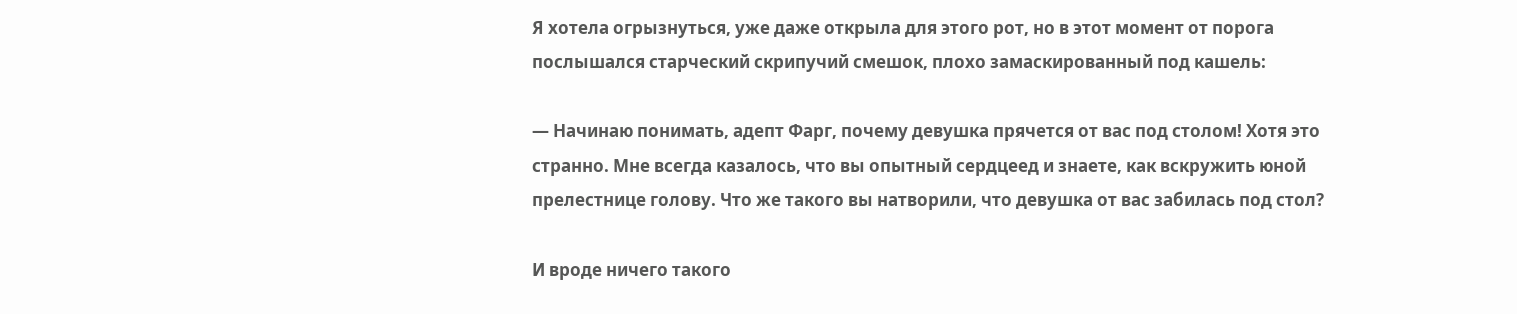Я хотела огрызнуться, уже даже открыла для этого рот, но в этот момент от порога послышался старческий скрипучий смешок, плохо замаскированный под кашель:

— Начинаю понимать, адепт Фарг, почему девушка прячется от вас под столом! Хотя это странно. Мне всегда казалось, что вы опытный сердцеед и знаете, как вскружить юной прелестнице голову. Что же такого вы натворили, что девушка от вас забилась под стол?

И вроде ничего такого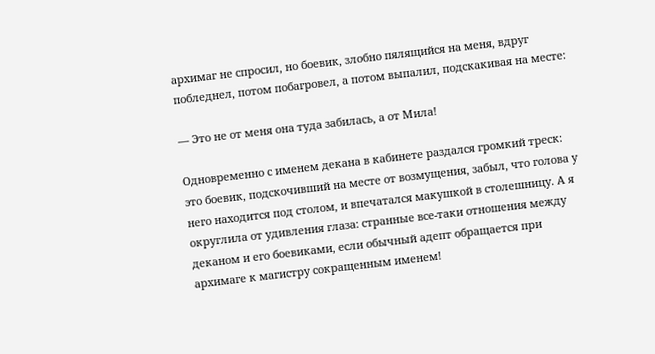архимаг не спросил, но боевик, злобно пялящийся на меня, вдруг побледнел, потом побагровел, а потом выпалил, подскакивая на месте:

— Это не от меня она туда забилась, а от Мила!

Одновременно с именем декана в кабинете раздался громкий треск: это боевик, подскочивший на месте от возмущения, забыл, что голова у него находится под столом, и впечатался макушкой в столешницу. А я округлила от удивления глаза: странные все-таки отношения между деканом и его боевиками, если обычный адепт обращается при архимаге к магистру сокращенным именем!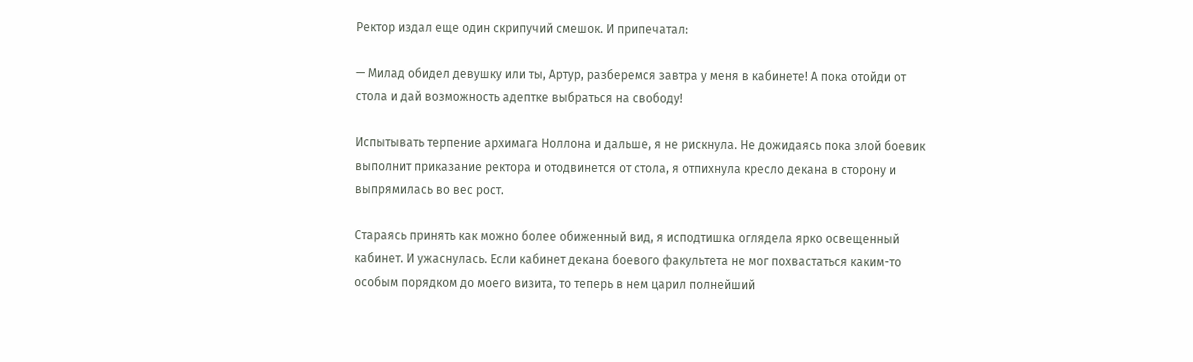Ректор издал еще один скрипучий смешок. И припечатал:

— Милад обидел девушку или ты, Артур, разберемся завтра у меня в кабинете! А пока отойди от стола и дай возможность адептке выбраться на свободу!

Испытывать терпение архимага Ноллона и дальше, я не рискнула. Не дожидаясь пока злой боевик выполнит приказание ректора и отодвинется от стола, я отпихнула кресло декана в сторону и выпрямилась во вес рост.

Стараясь принять как можно более обиженный вид, я исподтишка оглядела ярко освещенный кабинет. И ужаснулась. Если кабинет декана боевого факультета не мог похвастаться каким-то особым порядком до моего визита, то теперь в нем царил полнейший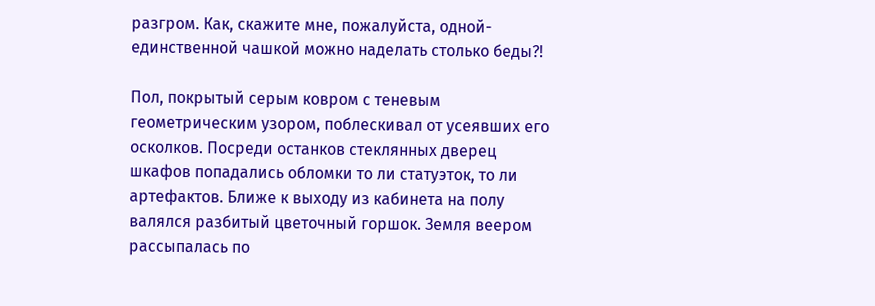разгром. Как, скажите мне, пожалуйста, одной-единственной чашкой можно наделать столько беды?!

Пол, покрытый серым ковром с теневым геометрическим узором, поблескивал от усеявших его осколков. Посреди останков стеклянных дверец шкафов попадались обломки то ли статуэток, то ли артефактов. Ближе к выходу из кабинета на полу валялся разбитый цветочный горшок. Земля веером рассыпалась по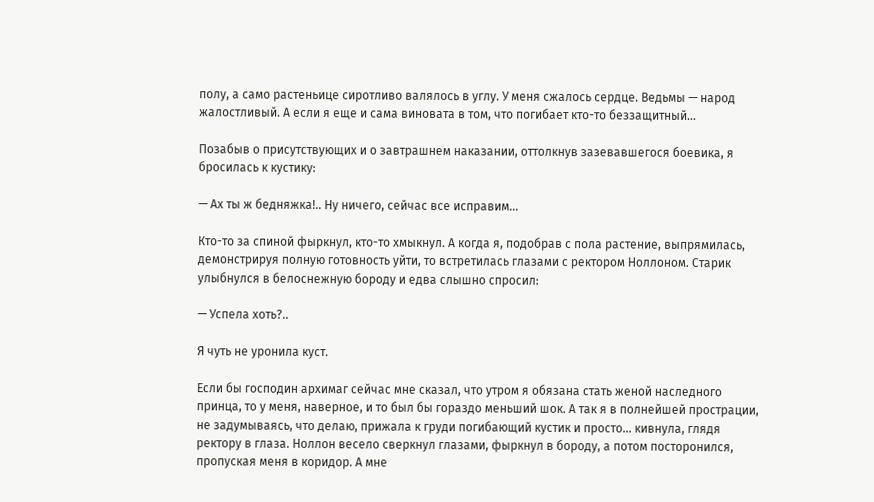полу, а само растеньице сиротливо валялось в углу. У меня сжалось сердце. Ведьмы — народ жалостливый. А если я еще и сама виновата в том, что погибает кто-то беззащитный…

Позабыв о присутствующих и о завтрашнем наказании, оттолкнув зазевавшегося боевика, я бросилась к кустику:

— Ах ты ж бедняжка!.. Ну ничего, сейчас все исправим…

Кто-то за спиной фыркнул, кто-то хмыкнул. А когда я, подобрав с пола растение, выпрямилась, демонстрируя полную готовность уйти, то встретилась глазами с ректором Ноллоном. Старик улыбнулся в белоснежную бороду и едва слышно спросил:

— Успела хоть?..

Я чуть не уронила куст.

Если бы господин архимаг сейчас мне сказал, что утром я обязана стать женой наследного принца, то у меня, наверное, и то был бы гораздо меньший шок. А так я в полнейшей прострации, не задумываясь, что делаю, прижала к груди погибающий кустик и просто… кивнула, глядя ректору в глаза. Ноллон весело сверкнул глазами, фыркнул в бороду, а потом посторонился, пропуская меня в коридор. А мне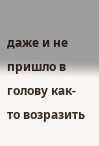даже и не пришло в голову как-то возразить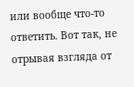или вообще что-то ответить. Вот так, не отрывая взгляда от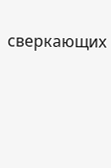сверкающих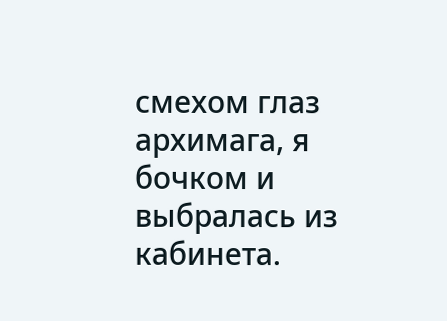смехом глаз архимага, я бочком и выбралась из кабинета.